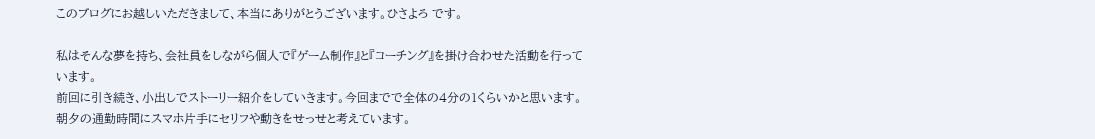このブログにお越しいただきまして、本当にありがとうございます。ひさよろ です。

私はそんな夢を持ち、会社員をしながら個人で『ゲーム制作』と『コーチング』を掛け合わせた活動を行っています。
前回に引き続き、小出しでストーリー紹介をしていきます。今回までで全体の4分の1くらいかと思います。朝夕の通勤時間にスマホ片手にセリフや動きをせっせと考えています。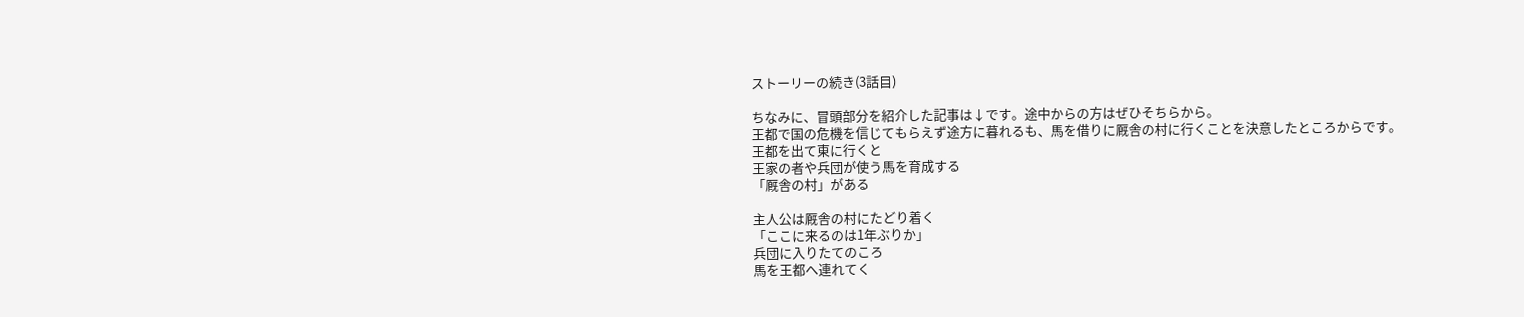ストーリーの続き(3話目)

ちなみに、冒頭部分を紹介した記事は↓です。途中からの方はぜひそちらから。
王都で国の危機を信じてもらえず途方に暮れるも、馬を借りに厩舎の村に行くことを決意したところからです。
王都を出て東に行くと
王家の者や兵団が使う馬を育成する
「厩舎の村」がある

主人公は厩舎の村にたどり着く
「ここに来るのは1年ぶりか」
兵団に入りたてのころ
馬を王都へ連れてく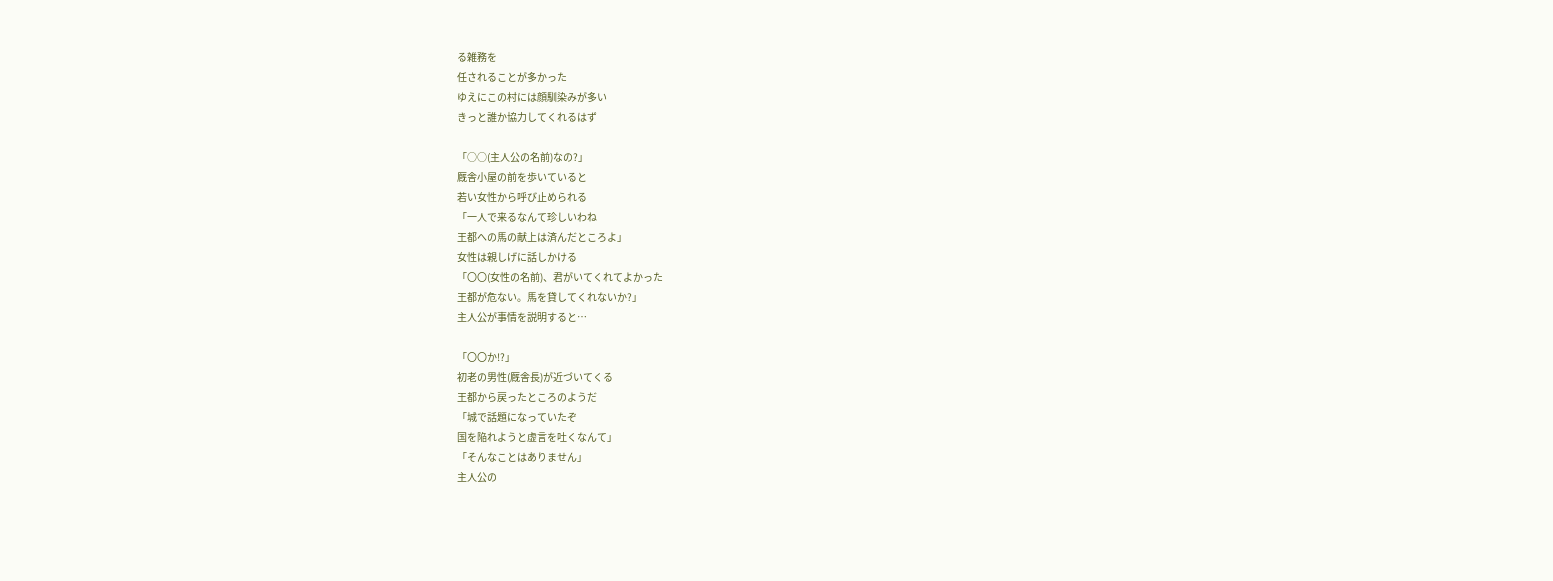る雑務を
任されることが多かった
ゆえにこの村には顔馴染みが多い
きっと誰か協力してくれるはず

「○○(主人公の名前)なの?」
厩舎小屋の前を歩いていると
若い女性から呼び止められる
「一人で来るなんて珍しいわね
王都への馬の献上は済んだところよ」
女性は親しげに話しかける
「〇〇(女性の名前)、君がいてくれてよかった
王都が危ない。馬を貸してくれないか?」
主人公が事情を説明すると…

「〇〇か!?」
初老の男性(厩舎長)が近づいてくる
王都から戻ったところのようだ
「城で話題になっていたぞ
国を陥れようと虚言を吐くなんて」
「そんなことはありません」
主人公の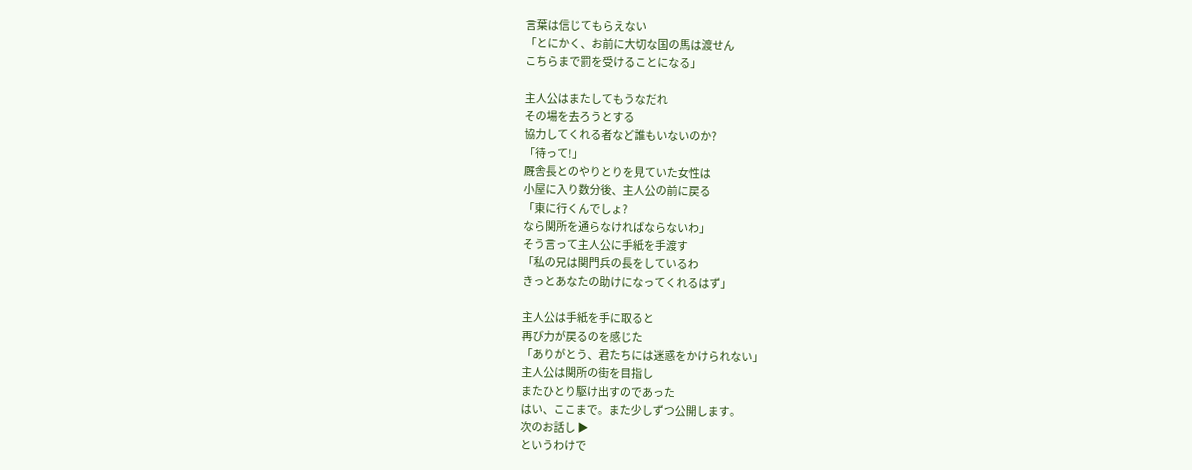言葉は信じてもらえない
「とにかく、お前に大切な国の馬は渡せん
こちらまで罰を受けることになる」

主人公はまたしてもうなだれ
その場を去ろうとする
協力してくれる者など誰もいないのか?
「待って!」
厩舎長とのやりとりを見ていた女性は
小屋に入り数分後、主人公の前に戻る
「東に行くんでしょ?
なら関所を通らなければならないわ」
そう言って主人公に手紙を手渡す
「私の兄は関門兵の長をしているわ
きっとあなたの助けになってくれるはず」

主人公は手紙を手に取ると
再び力が戻るのを感じた
「ありがとう、君たちには迷惑をかけられない」
主人公は関所の街を目指し
またひとり駆け出すのであった
はい、ここまで。また少しずつ公開します。
次のお話し ▶
というわけで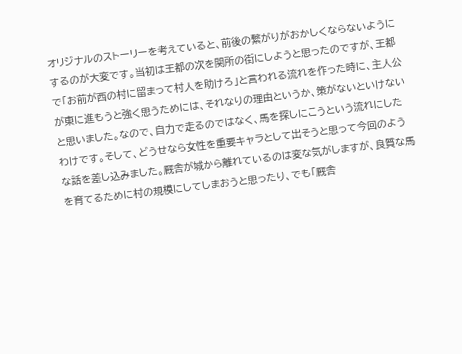オリジナルのストーリーを考えていると、前後の繋がりがおかしくならないようにするのが大変です。当初は王都の次を関所の街にしようと思ったのですが、王都で「お前が西の村に留まって村人を助けろ」と言われる流れを作った時に、主人公が東に進もうと強く思うためには、それなりの理由というか、策がないといけないと思いました。なので、自力で走るのではなく、馬を探しにこうという流れにしたわけです。そして、どうせなら女性を重要キャラとして出そうと思って今回のような話を差し込みました。厩舎が城から離れているのは変な気がしますが、良質な馬を育てるために村の規模にしてしまおうと思ったり、でも「厩舎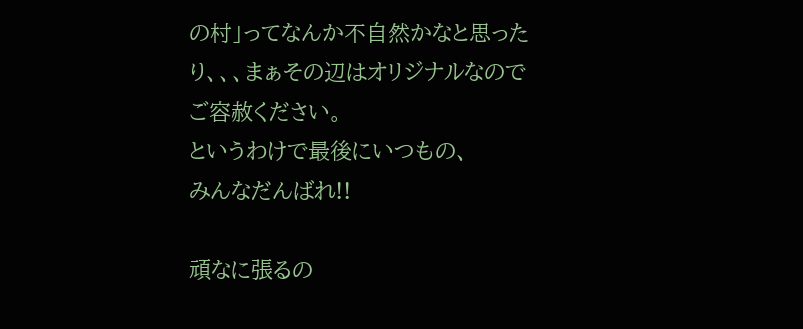の村」ってなんか不自然かなと思ったり、、、まぁその辺はオリジナルなのでご容赦ください。
というわけで最後にいつもの、
みんなだんばれ!!

頑なに張るの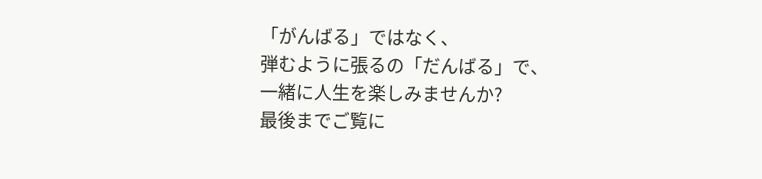「がんばる」ではなく、
弾むように張るの「だんばる」で、
一緒に人生を楽しみませんか?
最後までご覧に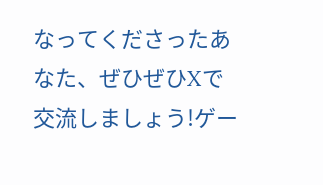なってくださったあなた、ぜひぜひXで交流しましょう!ゲー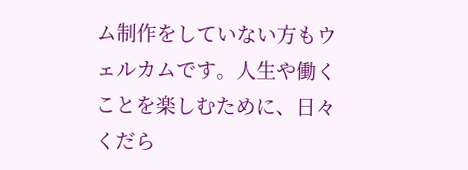ム制作をしていない方もウェルカムです。人生や働くことを楽しむために、日々くだら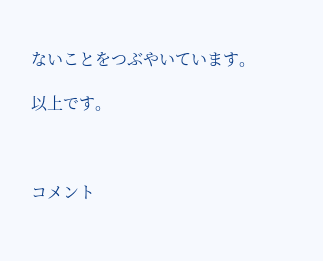ないことをつぶやいています。

以上です。



コメント